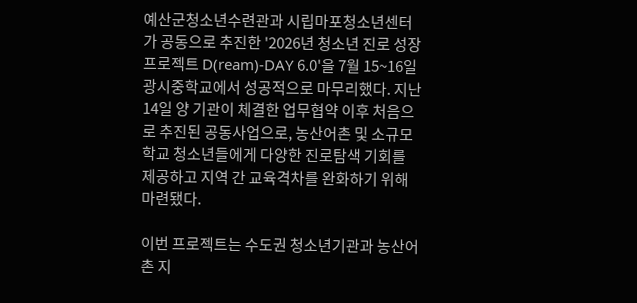예산군청소년수련관과 시립마포청소년센터가 공동으로 추진한 '2026년 청소년 진로 성장 프로젝트 D(ream)-DAY 6.0'을 7월 15~16일 광시중학교에서 성공적으로 마무리했다. 지난 14일 양 기관이 체결한 업무협약 이후 처음으로 추진된 공동사업으로, 농산어촌 및 소규모 학교 청소년들에게 다양한 진로탐색 기회를 제공하고 지역 간 교육격차를 완화하기 위해 마련됐다.

이번 프로젝트는 수도권 청소년기관과 농산어촌 지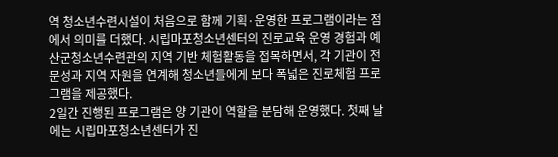역 청소년수련시설이 처음으로 함께 기획·운영한 프로그램이라는 점에서 의미를 더했다. 시립마포청소년센터의 진로교육 운영 경험과 예산군청소년수련관의 지역 기반 체험활동을 접목하면서, 각 기관이 전문성과 지역 자원을 연계해 청소년들에게 보다 폭넓은 진로체험 프로그램을 제공했다.
2일간 진행된 프로그램은 양 기관이 역할을 분담해 운영했다. 첫째 날에는 시립마포청소년센터가 진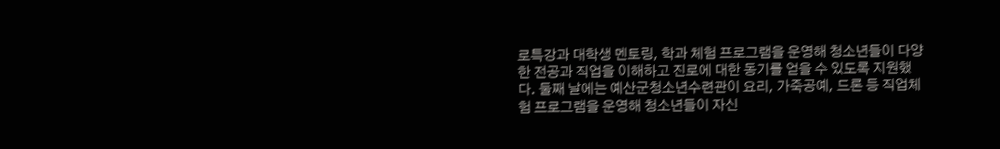로특강과 대학생 멘토링, 학과 체험 프로그램을 운영해 청소년들이 다양한 전공과 직업을 이해하고 진로에 대한 동기를 얻을 수 있도록 지원했다. 둘째 날에는 예산군청소년수련관이 요리, 가죽공예, 드론 등 직업체험 프로그램을 운영해 청소년들이 자신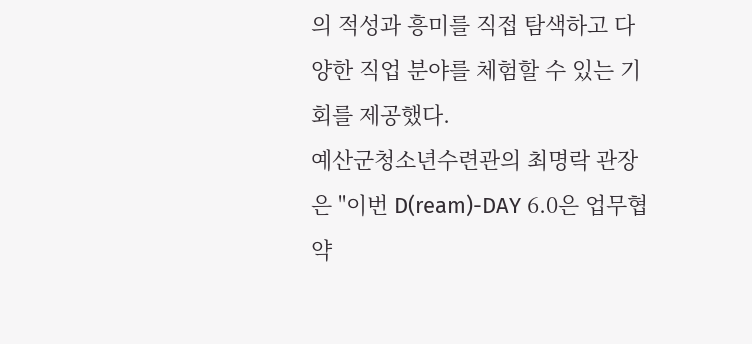의 적성과 흥미를 직접 탐색하고 다양한 직업 분야를 체험할 수 있는 기회를 제공했다.
예산군청소년수련관의 최명락 관장은 "이번 D(ream)-DAY 6.0은 업무협약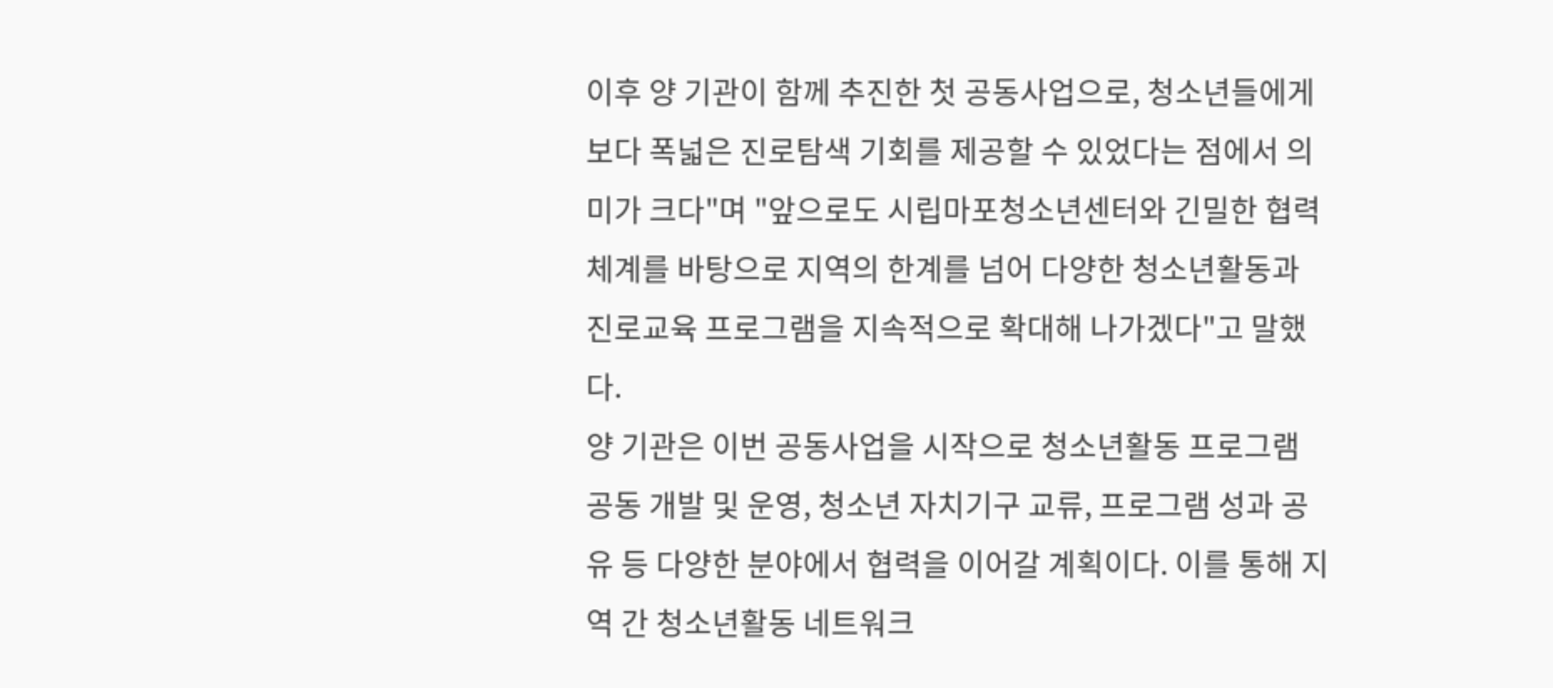이후 양 기관이 함께 추진한 첫 공동사업으로, 청소년들에게 보다 폭넓은 진로탐색 기회를 제공할 수 있었다는 점에서 의미가 크다"며 "앞으로도 시립마포청소년센터와 긴밀한 협력체계를 바탕으로 지역의 한계를 넘어 다양한 청소년활동과 진로교육 프로그램을 지속적으로 확대해 나가겠다"고 말했다.
양 기관은 이번 공동사업을 시작으로 청소년활동 프로그램 공동 개발 및 운영, 청소년 자치기구 교류, 프로그램 성과 공유 등 다양한 분야에서 협력을 이어갈 계획이다. 이를 통해 지역 간 청소년활동 네트워크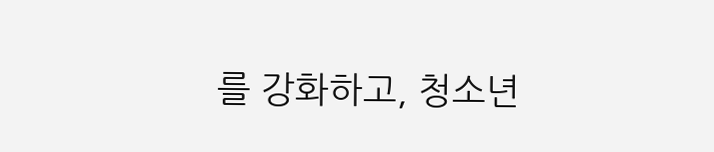를 강화하고, 청소년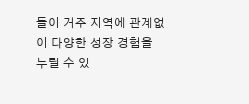들이 거주 지역에 관계없이 다양한 성장 경험을 누릴 수 있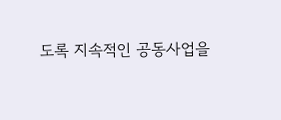도록 지속적인 공동사업을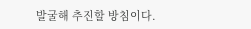발굴해 추진할 방침이다.